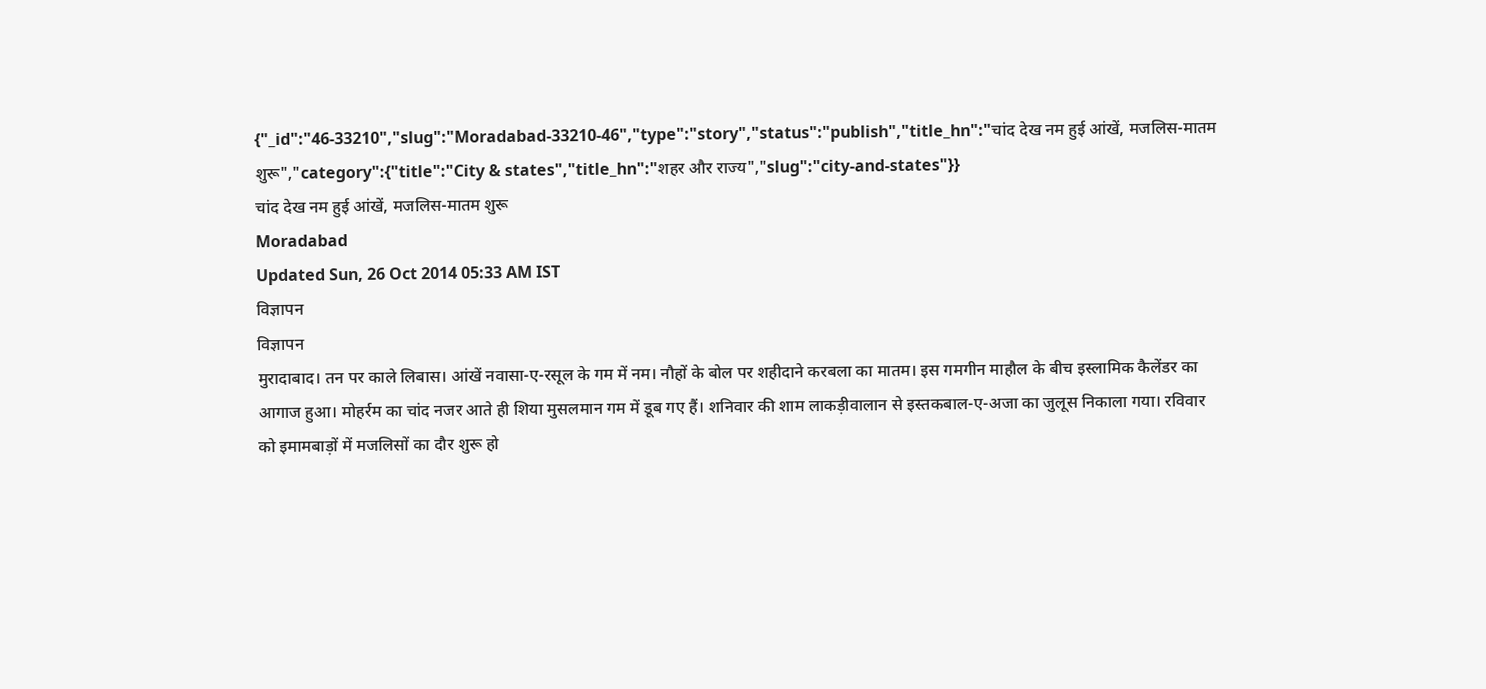{"_id":"46-33210","slug":"Moradabad-33210-46","type":"story","status":"publish","title_hn":"चांद देख नम हुई आंखें, मजलिस-मातम शुरू","category":{"title":"City & states","title_hn":"शहर और राज्य","slug":"city-and-states"}}
चांद देख नम हुई आंखें, मजलिस-मातम शुरू
Moradabad
Updated Sun, 26 Oct 2014 05:33 AM IST
विज्ञापन
विज्ञापन
मुरादाबाद। तन पर काले लिबास। आंखें नवासा-ए-रसूल के गम में नम। नौहों के बोल पर शहीदाने करबला का मातम। इस गमगीन माहौल के बीच इस्लामिक कैलेंडर का आगाज हुआ। मोहर्रम का चांद नजर आते ही शिया मुसलमान गम में डूब गए हैं। शनिवार की शाम लाकड़ीवालान से इस्तकबाल-ए-अजा का जुलूस निकाला गया। रविवार को इमामबाड़ों में मजलिसों का दौर शुरू हो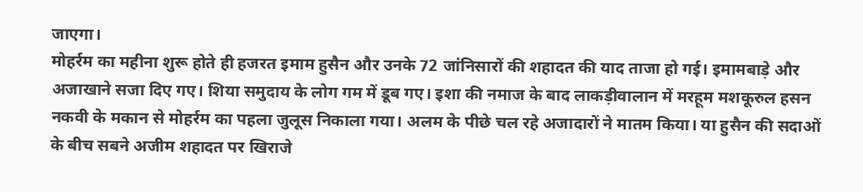जाएगा।
मोहर्रम का महीना शुरू होते ही हजरत इमाम हुसैन और उनके 72 जांनिसारों की शहादत की याद ताजा हो गई। इमामबाड़े और अजाखाने सजा दिए गए। शिया समुदाय के लोग गम में डूब गए। इशा की नमाज के बाद लाकड़ीवालान में मरहूम मशकूरुल हसन नकवी के मकान से मोहर्रम का पहला जुलूस निकाला गया। अलम के पीछे चल रहे अजादारों ने मातम किया। या हुसैन की सदाओं के बीच सबने अजीम शहादत पर खिराजे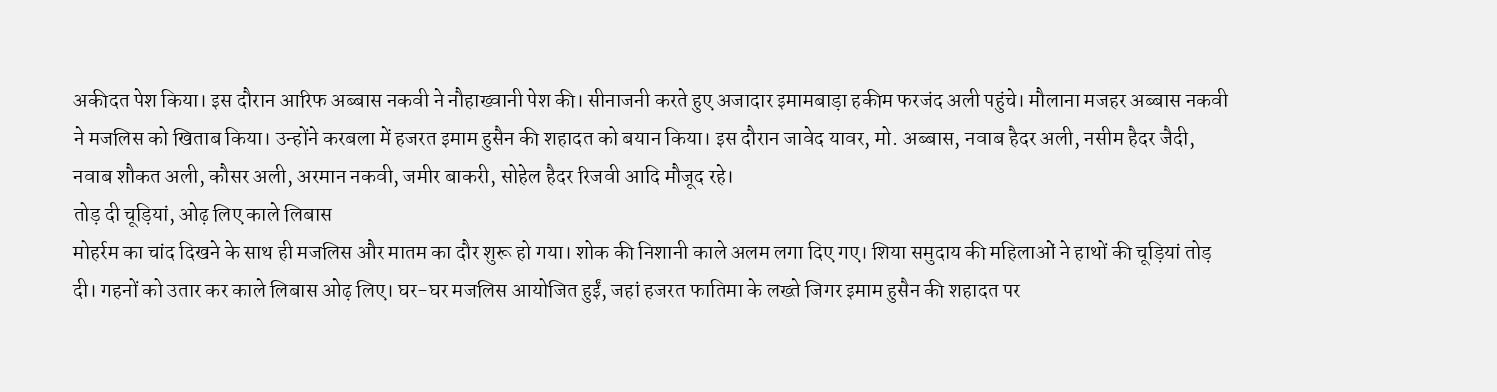अकीदत पेश किया। इस दौरान आरिफ अब्बास नकवी ने नौहाख्वानी पेश की। सीनाजनी करते हुए अजादार इमामबाड़ा हकीम फरजंद अली पहुंचे। मौलाना मजहर अब्बास नकवी ने मजलिस को खिताब किया। उन्होंने करबला में हजरत इमाम हुसैन की शहादत को बयान किया। इस दौरान जावेद यावर, मो. अब्बास, नवाब हैदर अली, नसीम हैदर जैदी, नवाब शौकत अली, कौसर अली, अरमान नकवी, जमीर बाकरी, सोहेल हैदर रिजवी आदि मौजूद रहे।
तोड़ दी चूड़ियां, ओढ़ लिए काले लिबास
मोहर्रम का चांद दिखने के साथ ही मजलिस और मातम का दौर शुरू हो गया। शोक की निशानी काले अलम लगा दिए गए। शिया समुदाय की महिलाओं ने हाथों की चूड़ियां तोड़ दी। गहनों को उतार कर काले लिबास ओढ़ लिए। घर-घर मजलिस आयोजित हुईं, जहां हजरत फातिमा के लख्ते जिगर इमाम हुसैन की शहादत पर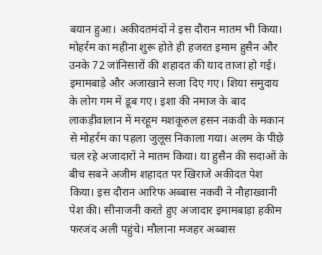बयान हुआ। अकीदतमंदों ने इस दौरान मातम भी किया।
मोहर्रम का महीना शुरू होते ही हजरत इमाम हुसैन और उनके 72 जांनिसारों की शहादत की याद ताजा हो गई। इमामबाड़े और अजाखाने सजा दिए गए। शिया समुदाय के लोग गम में डूब गए। इशा की नमाज के बाद लाकड़ीवालान में मरहूम मशकूरुल हसन नकवी के मकान से मोहर्रम का पहला जुलूस निकाला गया। अलम के पीछे चल रहे अजादारों ने मातम किया। या हुसैन की सदाओं के बीच सबने अजीम शहादत पर खिराजे अकीदत पेश किया। इस दौरान आरिफ अब्बास नकवी ने नौहाख्वानी पेश की। सीनाजनी करते हुए अजादार इमामबाड़ा हकीम फरजंद अली पहुंचे। मौलाना मजहर अब्बास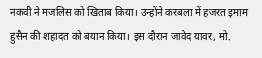नकवी ने मजलिस को खिताब किया। उन्होंने करबला में हजरत इमाम हुसैन की शहादत को बयान किया। इस दौरान जावेद यावर, मो.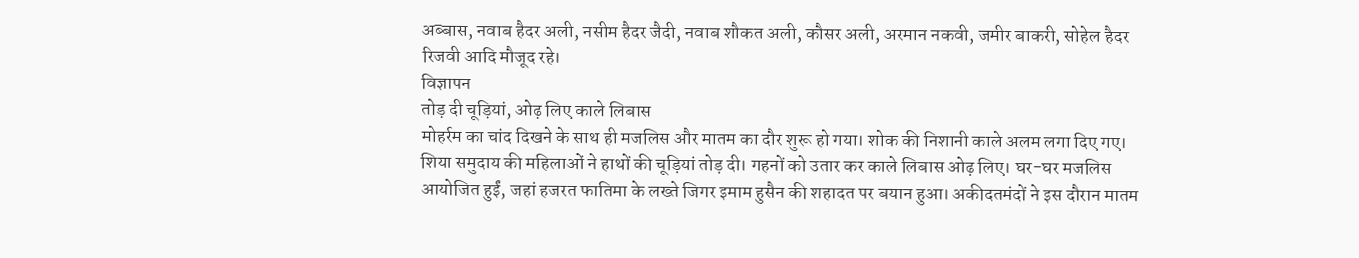अब्बास, नवाब हैदर अली, नसीम हैदर जैदी, नवाब शौकत अली, कौसर अली, अरमान नकवी, जमीर बाकरी, सोहेल हैदर रिजवी आदि मौजूद रहे।
विज्ञापन
तोड़ दी चूड़ियां, ओढ़ लिए काले लिबास
मोहर्रम का चांद दिखने के साथ ही मजलिस और मातम का दौर शुरू हो गया। शोक की निशानी काले अलम लगा दिए गए। शिया समुदाय की महिलाओं ने हाथों की चूड़ियां तोड़ दी। गहनों को उतार कर काले लिबास ओढ़ लिए। घर-घर मजलिस आयोजित हुईं, जहां हजरत फातिमा के लख्ते जिगर इमाम हुसैन की शहादत पर बयान हुआ। अकीदतमंदों ने इस दौरान मातम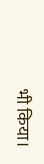भी किया।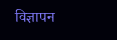विज्ञापन